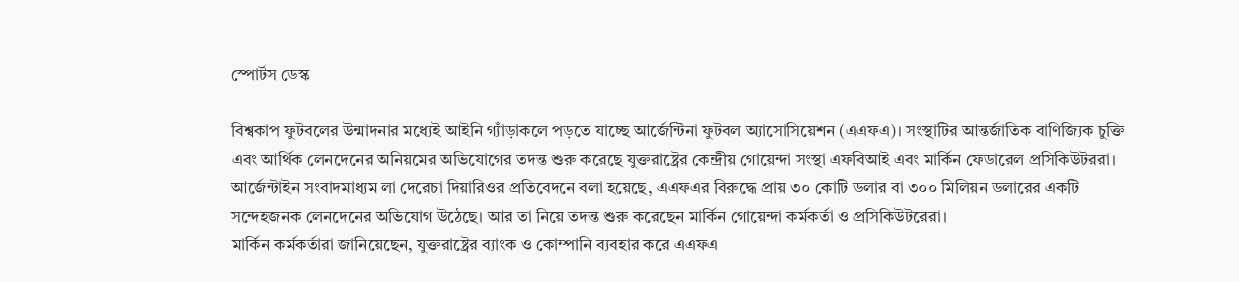স্পোর্টস ডেস্ক

বিশ্বকাপ ফুটবলের উন্মাদনার মধ্যেই আইনি গ্যাঁড়াকলে পড়তে যাচ্ছে আর্জেন্টিনা ফুটবল অ্যাসোসিয়েশন (এএফএ)। সংস্থাটির আন্তর্জাতিক বাণিজ্যিক চুক্তি এবং আর্থিক লেনদেনের অনিয়মের অভিযোগের তদন্ত শুরু করেছে যুক্তরাষ্ট্রের কেন্দ্রীয় গোয়েন্দা সংস্থা এফবিআই এবং মার্কিন ফেডারেল প্রসিকিউটররা।
আর্জেন্টাইন সংবাদমাধ্যম লা দেরেচা দিয়ারিওর প্রতিবেদনে বলা হয়েছে, এএফএর বিরুদ্ধে প্রায় ৩০ কোটি ডলার বা ৩০০ মিলিয়ন ডলারের একটি সন্দেহজনক লেনদেনের অভিযোগ উঠেছে। আর তা নিয়ে তদন্ত শুরু করেছেন মার্কিন গোয়েন্দা কর্মকর্তা ও প্রসিকিউটরেরা।
মার্কিন কর্মকর্তারা জানিয়েছেন, যুক্তরাষ্ট্রের ব্যাংক ও কোম্পানি ব্যবহার করে এএফএ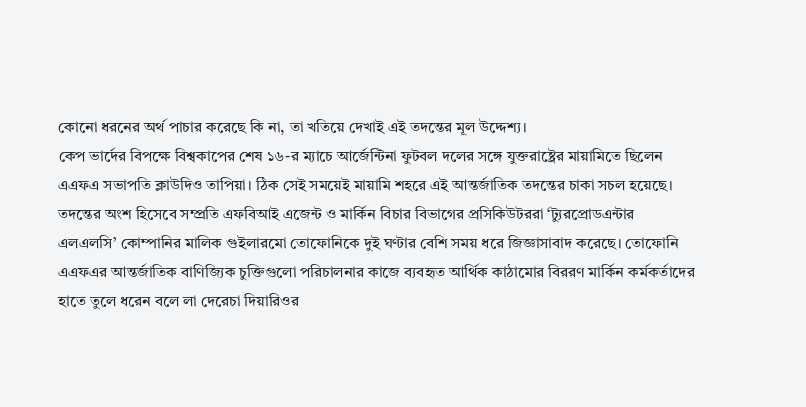কোনো ধরনের অর্থ পাচার করেছে কি না, তা খতিয়ে দেখাই এই তদন্তের মূল উদ্দেশ্য।
কেপ ভার্দের বিপক্ষে বিশ্বকাপের শেষ ১৬-র ম্যাচে আর্জেন্টিনা ফুটবল দলের সঙ্গে যুক্তরাষ্ট্রের মায়ামিতে ছিলেন এএফএ সভাপতি ক্লাউদিও তাপিয়া। ঠিক সেই সময়েই মায়ামি শহরে এই আন্তর্জাতিক তদন্তের চাকা সচল হয়েছে।
তদন্তের অংশ হিসেবে সম্প্রতি এফবিআই এজেন্ট ও মার্কিন বিচার বিভাগের প্রসিকিউটররা ‘ট্যুরপ্রোডএন্টার এলএলসি’ কোম্পানির মালিক গুইলারমো তোফোনিকে দুই ঘণ্টার বেশি সময় ধরে জিজ্ঞাসাবাদ করেছে। তোফোনি এএফএর আন্তর্জাতিক বাণিজ্যিক চুক্তিগুলো পরিচালনার কাজে ব্যবহৃত আর্থিক কাঠামোর বিররণ মার্কিন কর্মকর্তাদের হাতে তুলে ধরেন বলে লা দেরেচা দিয়ারিওর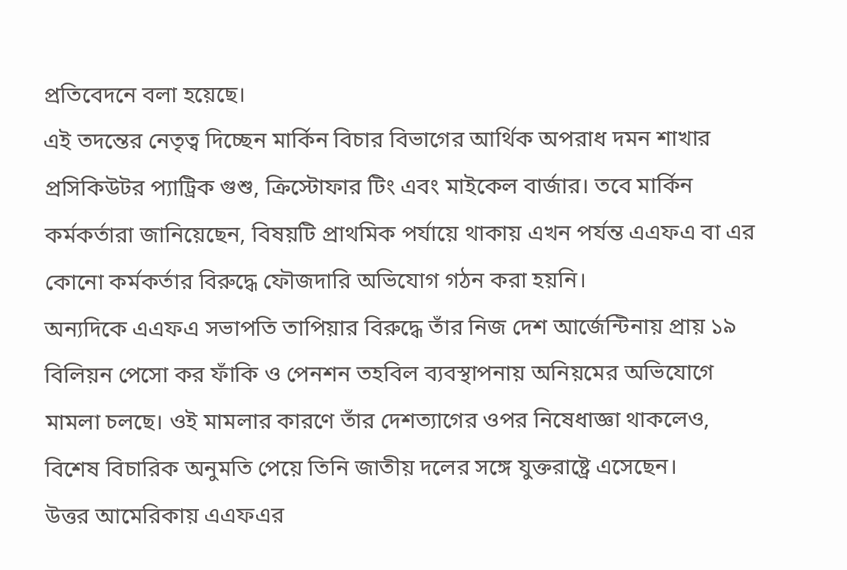প্রতিবেদনে বলা হয়েছে।
এই তদন্তের নেতৃত্ব দিচ্ছেন মার্কিন বিচার বিভাগের আর্থিক অপরাধ দমন শাখার প্রসিকিউটর প্যাট্রিক গুশু, ক্রিস্টোফার টিং এবং মাইকেল বার্জার। তবে মার্কিন কর্মকর্তারা জানিয়েছেন, বিষয়টি প্রাথমিক পর্যায়ে থাকায় এখন পর্যন্ত এএফএ বা এর কোনো কর্মকর্তার বিরুদ্ধে ফৌজদারি অভিযোগ গঠন করা হয়নি।
অন্যদিকে এএফএ সভাপতি তাপিয়ার বিরুদ্ধে তাঁর নিজ দেশ আর্জেন্টিনায় প্রায় ১৯ বিলিয়ন পেসো কর ফাঁকি ও পেনশন তহবিল ব্যবস্থাপনায় অনিয়মের অভিযোগে মামলা চলছে। ওই মামলার কারণে তাঁর দেশত্যাগের ওপর নিষেধাজ্ঞা থাকলেও, বিশেষ বিচারিক অনুমতি পেয়ে তিনি জাতীয় দলের সঙ্গে যুক্তরাষ্ট্রে এসেছেন।
উত্তর আমেরিকায় এএফএর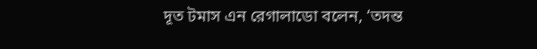দূত টমাস এন রেগালাডো বলেন, ‘তদন্ত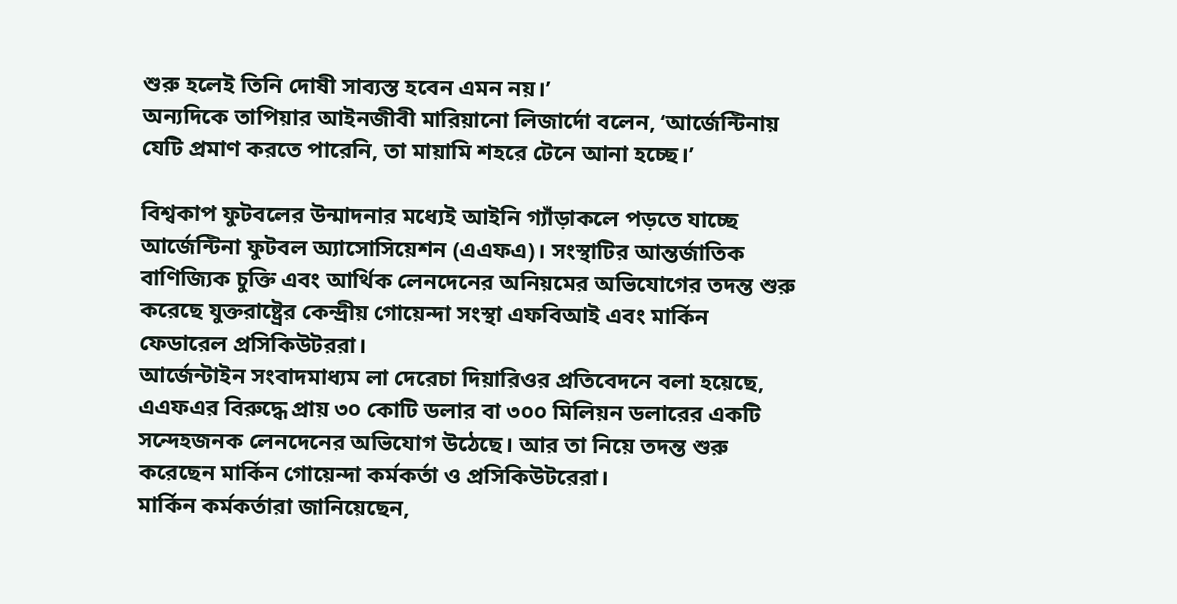শুরু হলেই তিনি দোষী সাব্যস্ত হবেন এমন নয়।’
অন্যদিকে তাপিয়ার আইনজীবী মারিয়ানো লিজার্দো বলেন, ‘আর্জেন্টিনায় যেটি প্রমাণ করতে পারেনি, তা মায়ামি শহরে টেনে আনা হচ্ছে।’

বিশ্বকাপ ফুটবলের উন্মাদনার মধ্যেই আইনি গ্যাঁড়াকলে পড়তে যাচ্ছে আর্জেন্টিনা ফুটবল অ্যাসোসিয়েশন (এএফএ)। সংস্থাটির আন্তর্জাতিক বাণিজ্যিক চুক্তি এবং আর্থিক লেনদেনের অনিয়মের অভিযোগের তদন্ত শুরু করেছে যুক্তরাষ্ট্রের কেন্দ্রীয় গোয়েন্দা সংস্থা এফবিআই এবং মার্কিন ফেডারেল প্রসিকিউটররা।
আর্জেন্টাইন সংবাদমাধ্যম লা দেরেচা দিয়ারিওর প্রতিবেদনে বলা হয়েছে, এএফএর বিরুদ্ধে প্রায় ৩০ কোটি ডলার বা ৩০০ মিলিয়ন ডলারের একটি সন্দেহজনক লেনদেনের অভিযোগ উঠেছে। আর তা নিয়ে তদন্ত শুরু করেছেন মার্কিন গোয়েন্দা কর্মকর্তা ও প্রসিকিউটরেরা।
মার্কিন কর্মকর্তারা জানিয়েছেন,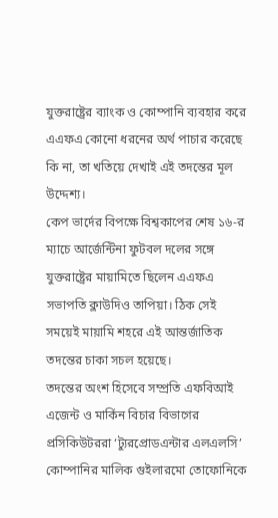যুক্তরাষ্ট্রের ব্যাংক ও কোম্পানি ব্যবহার করে এএফএ কোনো ধরনের অর্থ পাচার করেছে কি না, তা খতিয়ে দেখাই এই তদন্তের মূল উদ্দেশ্য।
কেপ ভার্দের বিপক্ষে বিশ্বকাপের শেষ ১৬-র ম্যাচে আর্জেন্টিনা ফুটবল দলের সঙ্গে যুক্তরাষ্ট্রের মায়ামিতে ছিলেন এএফএ সভাপতি ক্লাউদিও তাপিয়া। ঠিক সেই সময়েই মায়ামি শহরে এই আন্তর্জাতিক তদন্তের চাকা সচল হয়েছে।
তদন্তের অংশ হিসেবে সম্প্রতি এফবিআই এজেন্ট ও মার্কিন বিচার বিভাগের প্রসিকিউটররা ‘ট্যুরপ্রোডএন্টার এলএলসি’ কোম্পানির মালিক গুইলারমো তোফোনিকে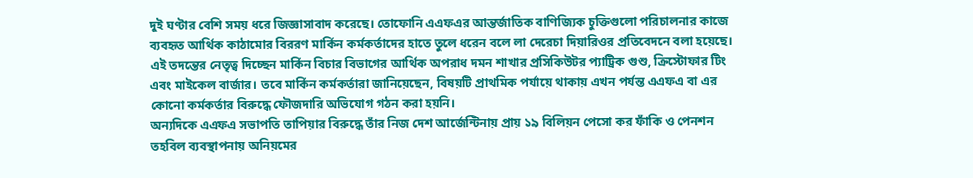দুই ঘণ্টার বেশি সময় ধরে জিজ্ঞাসাবাদ করেছে। তোফোনি এএফএর আন্তর্জাতিক বাণিজ্যিক চুক্তিগুলো পরিচালনার কাজে ব্যবহৃত আর্থিক কাঠামোর বিররণ মার্কিন কর্মকর্তাদের হাতে তুলে ধরেন বলে লা দেরেচা দিয়ারিওর প্রতিবেদনে বলা হয়েছে।
এই তদন্তের নেতৃত্ব দিচ্ছেন মার্কিন বিচার বিভাগের আর্থিক অপরাধ দমন শাখার প্রসিকিউটর প্যাট্রিক গুশু, ক্রিস্টোফার টিং এবং মাইকেল বার্জার। তবে মার্কিন কর্মকর্তারা জানিয়েছেন, বিষয়টি প্রাথমিক পর্যায়ে থাকায় এখন পর্যন্ত এএফএ বা এর কোনো কর্মকর্তার বিরুদ্ধে ফৌজদারি অভিযোগ গঠন করা হয়নি।
অন্যদিকে এএফএ সভাপতি তাপিয়ার বিরুদ্ধে তাঁর নিজ দেশ আর্জেন্টিনায় প্রায় ১৯ বিলিয়ন পেসো কর ফাঁকি ও পেনশন তহবিল ব্যবস্থাপনায় অনিয়মের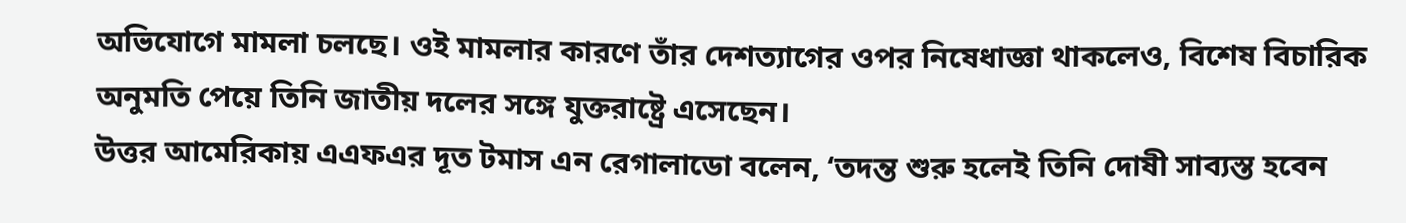অভিযোগে মামলা চলছে। ওই মামলার কারণে তাঁর দেশত্যাগের ওপর নিষেধাজ্ঞা থাকলেও, বিশেষ বিচারিক অনুমতি পেয়ে তিনি জাতীয় দলের সঙ্গে যুক্তরাষ্ট্রে এসেছেন।
উত্তর আমেরিকায় এএফএর দূত টমাস এন রেগালাডো বলেন, ‘তদন্ত শুরু হলেই তিনি দোষী সাব্যস্ত হবেন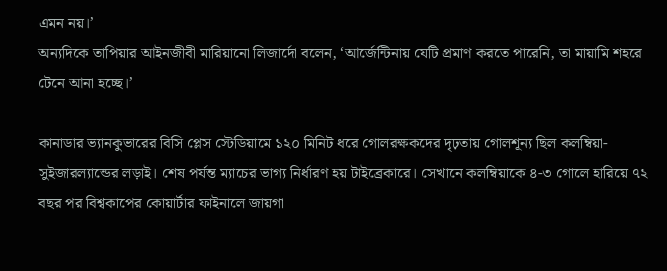এমন নয়।’
অন্যদিকে তাপিয়ার আইনজীবী মারিয়ানো লিজার্দো বলেন, ‘আর্জেন্টিনায় যেটি প্রমাণ করতে পারেনি, তা মায়ামি শহরে টেনে আনা হচ্ছে।’

কানাডার ভ্যানকুভারের বিসি প্লেস স্টেডিয়ামে ১২০ মিনিট ধরে গোলরক্ষকদের দৃঢ়তায় গোলশূন্য ছিল কলম্বিয়া-সুইজারল্যান্ডের লড়াই। শেষ পর্যন্ত ম্যাচের ভাগ্য নির্ধারণ হয় টাইব্রেকারে। সেখানে কলম্বিয়াকে ৪-৩ গোলে হারিয়ে ৭২ বছর পর বিশ্বকাপের কোয়ার্টার ফাইনালে জায়গা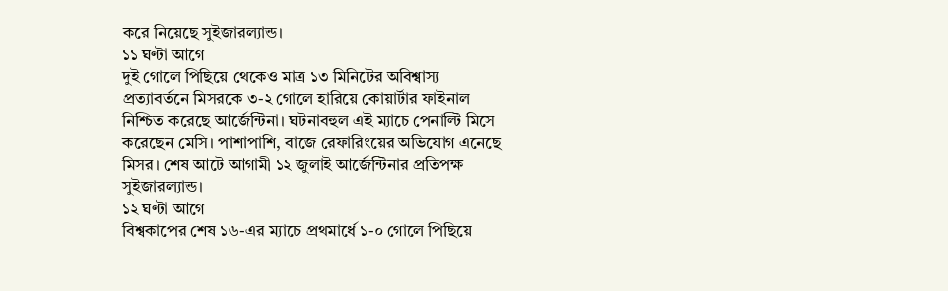করে নিয়েছে সুইজারল্যান্ড।
১১ ঘণ্টা আগে
দুই গোলে পিছিয়ে থেকেও মাত্র ১৩ মিনিটের অবিশ্বাস্য প্রত্যাবর্তনে মিসরকে ৩-২ গোলে হারিয়ে কোয়ার্টার ফাইনাল নিশ্চিত করেছে আর্জেন্টিনা। ঘটনাবহুল এই ম্যাচে পেনাল্টি মিসে করেছেন মেসি। পাশাপাশি, বাজে রেফারিংয়ের অভিযোগ এনেছে মিসর। শেষ আটে আগামী ১২ জুলাই আর্জেন্টিনার প্রতিপক্ষ সুইজারল্যান্ড।
১২ ঘণ্টা আগে
বিশ্বকাপের শেষ ১৬-এর ম্যাচে প্রথমার্ধে ১-০ গোলে পিছিয়ে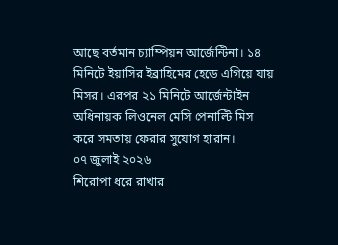আছে বর্তমান চ্যাম্পিয়ন আর্জেন্টিনা। ১৪ মিনিটে ইয়াসির ইব্রাহিমের হেডে এগিয়ে যায় মিসর। এরপর ২১ মিনিটে আর্জেন্টাইন অধিনায়ক লিওনেল মেসি পেনাল্টি মিস করে সমতায় ফেরার সুযোগ হারান।
০৭ জুলাই ২০২৬
শিরোপা ধরে রাখার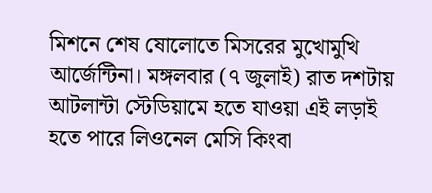মিশনে শেষ ষোলোতে মিসরের মুখোমুখি আর্জেন্টিনা। মঙ্গলবার (৭ জুলাই) রাত দশটায় আটলান্টা স্টেডিয়ামে হতে যাওয়া এই লড়াই হতে পারে লিওনেল মেসি কিংবা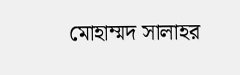মোহাম্মদ সালাহর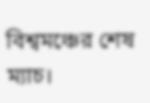বিশ্বমঞ্চের শেষ ম্যাচ।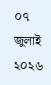০৭ জুলাই ২০২৬